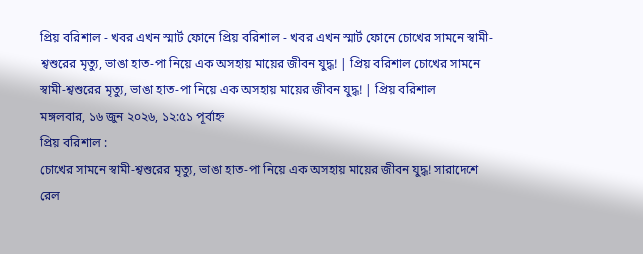প্রিয় বরিশাল - খবর এখন স্মার্ট ফোনে প্রিয় বরিশাল - খবর এখন স্মার্ট ফোনে চোখের সামনে স্বামী-শ্বশুরের মৃত্যু, ভাঙা হাত-পা নিয়ে এক অসহায় মায়ের জীবন যুদ্ধ! | প্রিয় বরিশাল চোখের সামনে স্বামী-শ্বশুরের মৃত্যু, ভাঙা হাত-পা নিয়ে এক অসহায় মায়ের জীবন যুদ্ধ! | প্রিয় বরিশাল
মঙ্গলবার, ১৬ জুন ২০২৬, ১২:৫১ পূর্বাহ্ন
প্রিয় বরিশাল :
চোখের সামনে স্বামী-শ্বশুরের মৃত্যু, ভাঙা হাত-পা নিয়ে এক অসহায় মায়ের জীবন যুদ্ধ! সারাদেশে রেল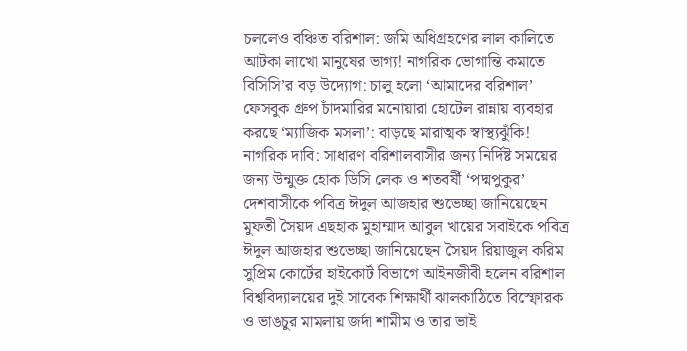চললেও বঞ্চিত বরিশাল: জমি অধিগ্রহণের লাল কালিতে আটকা লাখো মানুষের ভাগ্য! নাগরিক ভোগান্তি কমাতে বিসিসি’র বড় উদ্যোগ: চালু হলো ‘আমাদের বরিশাল’ ফেসবুক গ্রুপ চাঁদমারির মনোয়ারা হোটেল রান্নায় ব্যবহার করছে ‘ম্যাজিক মসলা’: বাড়ছে মারাত্মক স্বাস্থ্যঝুঁকি! নাগরিক দাবি: সাধারণ বরিশালবাসীর জন্য নির্দিষ্ট সময়ের জন্য উন্মুক্ত হোক ডিসি লেক ও শতবর্ষী ‘পদ্মপুকুর’ দেশবাসীকে পবিত্র ঈদুল আজহার শুভেচ্ছা জানিয়েছেন মুফতী সৈয়দ এছহাক মুহাম্মাদ আবুল খায়ের সবাইকে পবিত্র ঈদুল আজহার শুভেচ্ছা জানিয়েছেন সৈয়দ রিয়াজুল করিম সুপ্রিম কোর্টের হাইকোর্ট বিভাগে আইনজীবী হলেন বরিশাল বিশ্ববিদ্যালয়ের দুই সাবেক শিক্ষার্থী ঝালকাঠিতে বিস্ফোরক ও ভাঙচুর মামলায় জর্দা শামীম ও তার ভাই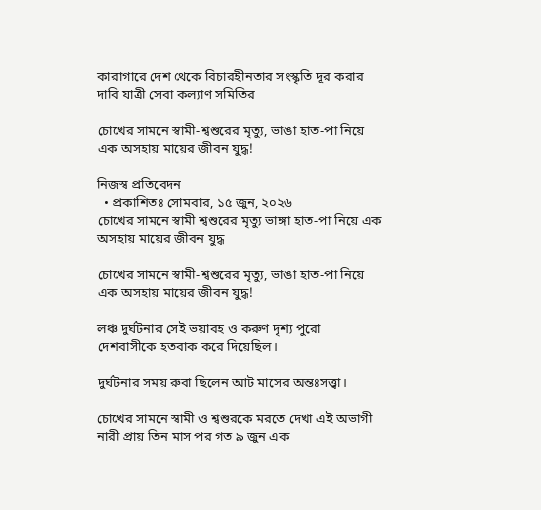কারাগারে দেশ থেকে বিচারহীনতার সংস্কৃতি দূর করার দাবি যাত্রী সেবা কল্যাণ সমিতির

চোখের সামনে স্বামী-শ্বশুরের মৃত্যু, ভাঙা হাত-পা নিয়ে এক অসহায় মায়ের জীবন যুদ্ধ!

নিজস্ব প্রতিবেদন
  • প্রকাশিতঃ সোমবার, ১৫ জুন, ২০২৬
চোখের সামনে স্বামী শ্বশুরের মৃত্যু ভাঙ্গা হাত-পা নিয়ে এক অসহায় মায়ের জীবন যুদ্ধ

চোখের সামনে স্বামী-শ্বশুরের মৃত্যু, ভাঙা হাত-পা নিয়ে এক অসহায় মায়ের জীবন যুদ্ধ!

লঞ্চ দুর্ঘটনার সেই ভয়াবহ ও করুণ দৃশ্য পুরো দেশবাসীকে হতবাক করে দিয়েছিল।

দুর্ঘটনার সময় রুবা ছিলেন আট মাসের অন্তঃসত্ত্বা।

চোখের সামনে স্বামী ও শ্বশুরকে মরতে দেখা এই অভাগী নারী প্রায় তিন মাস পর গত ৯ জুন এক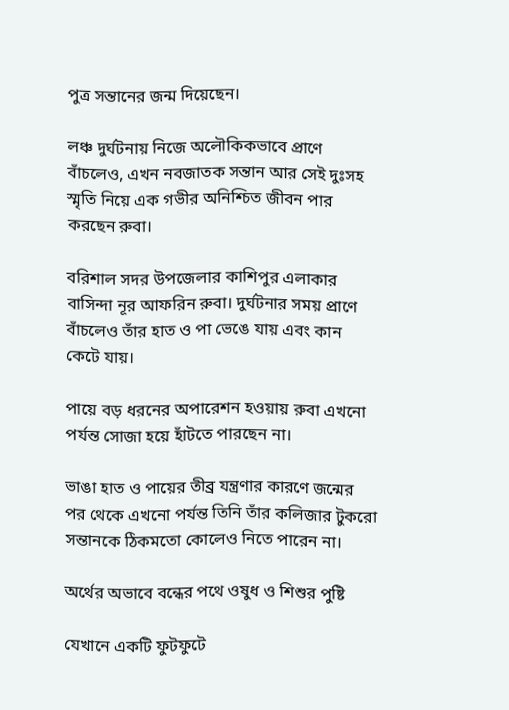পুত্র সন্তানের জন্ম দিয়েছেন।

লঞ্চ দুর্ঘটনায় নিজে অলৌকিকভাবে প্রাণে বাঁচলেও, এখন নবজাতক সন্তান আর সেই দুঃসহ স্মৃতি নিয়ে এক গভীর অনিশ্চিত জীবন পার করছেন রুবা।

বরিশাল সদর উপজেলার কাশিপুর এলাকার বাসিন্দা নূর আফরিন রুবা। দুর্ঘটনার সময় প্রাণে বাঁচলেও তাঁর হাত ও পা ভেঙে যায় এবং কান কেটে যায়।

পায়ে বড় ধরনের অপারেশন হওয়ায় রুবা এখনো পর্যন্ত সোজা হয়ে হাঁটতে পারছেন না।

ভাঙা হাত ও পায়ের তীব্র যন্ত্রণার কারণে জন্মের পর থেকে এখনো পর্যন্ত তিনি তাঁর কলিজার টুকরো সন্তানকে ঠিকমতো কোলেও নিতে পারেন না।

অর্থের অভাবে বন্ধের পথে ওষুধ ও শিশুর পুষ্টি

যেখানে একটি ফুটফুটে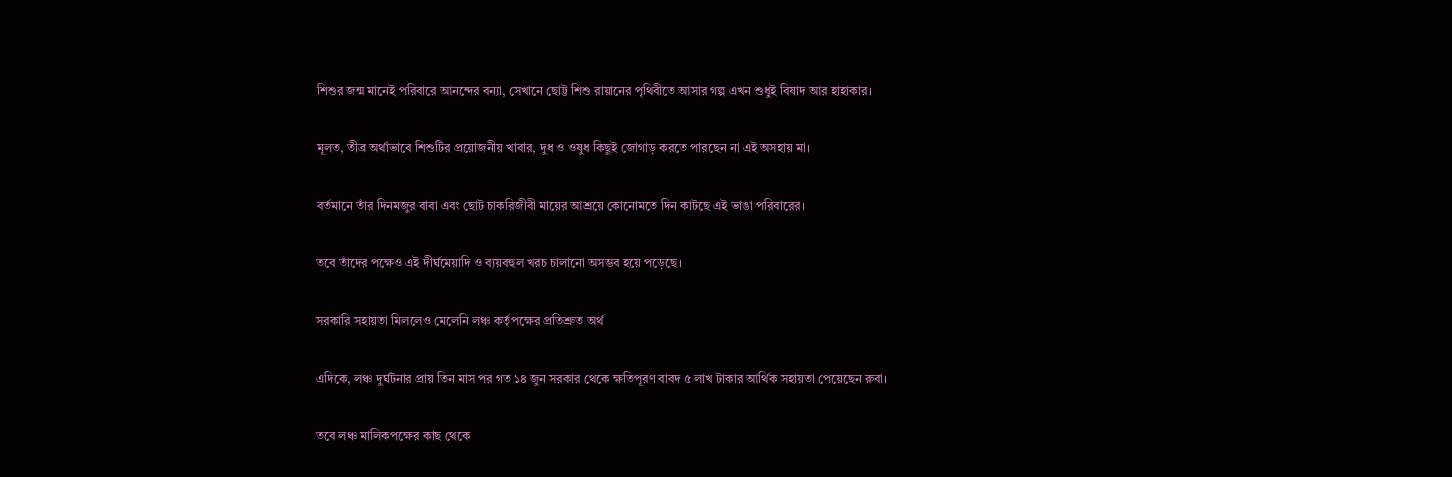শিশুর জন্ম মানেই পরিবারে আনন্দের বন্যা, সেখানে ছোট্ট শিশু রায়ানের পৃথিবীতে আসার গল্প এখন শুধুই বিষাদ আর হাহাকার।

মূলত, তীব্র অর্থাভাবে শিশুটির প্রয়োজনীয় খাবার, দুধ ও ওষুধ কিছুই জোগাড় করতে পারছেন না এই অসহায় মা।

বর্তমানে তাঁর দিনমজুর বাবা এবং ছোট চাকরিজীবী মায়ের আশ্রয়ে কোনোমতে দিন কাটছে এই ভাঙা পরিবারের।

তবে তাঁদের পক্ষেও এই দীর্ঘমেয়াদি ও ব্যয়বহুল খরচ চালানো অসম্ভব হয়ে পড়েছে।

সরকারি সহায়তা মিললেও মেলেনি লঞ্চ কর্তৃপক্ষের প্রতিশ্রুত অর্থ

এদিকে, লঞ্চ দুর্ঘটনার প্রায় তিন মাস পর গত ১৪ জুন সরকার থেকে ক্ষতিপূরণ বাবদ ৫ লাখ টাকার আর্থিক সহায়তা পেয়েছেন রুবা।

তবে লঞ্চ মালিকপক্ষের কাছ থেকে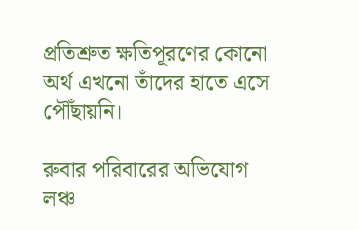প্রতিশ্রুত ক্ষতিপূরণের কোনো অর্থ এখনো তাঁদের হাতে এসে পৌঁছায়নি।

রুবার পরিবারের অভিযোগ লঞ্চ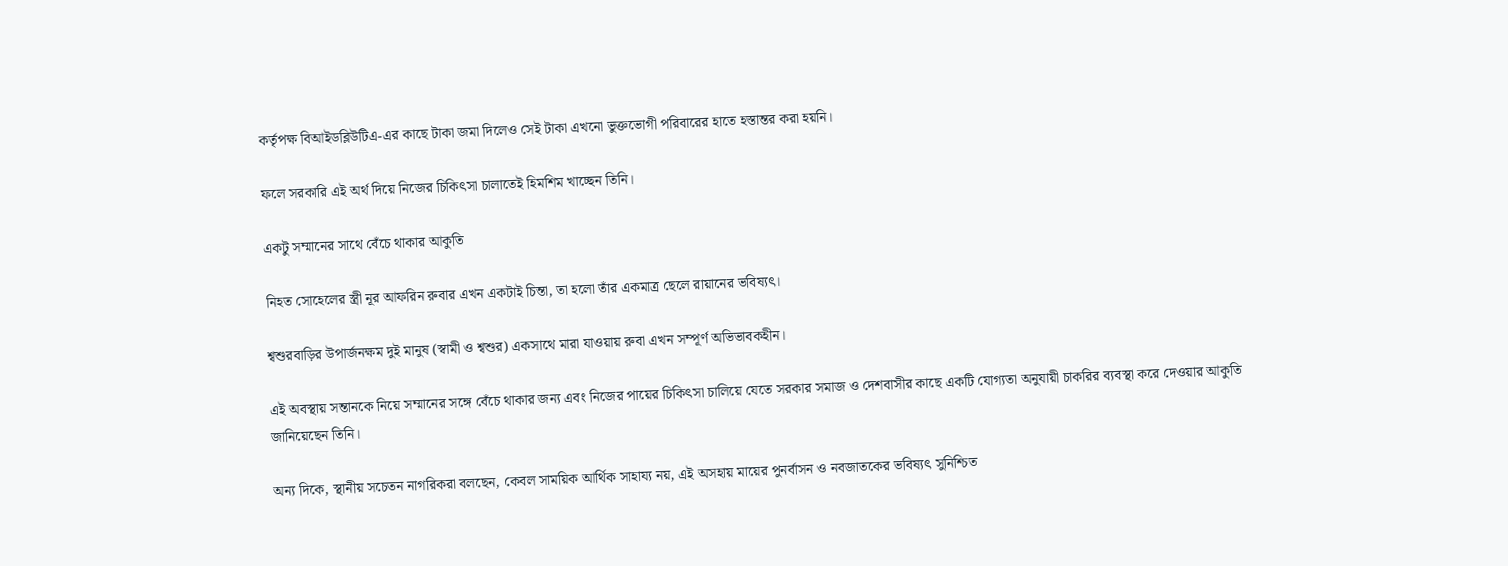কর্তৃপক্ষ বিআইডব্লিউটিএ-এর কাছে টাকা জমা দিলেও সেই টাকা এখনো ভুক্তভোগী পরিবারের হাতে হস্তান্তর করা হয়নি।

ফলে সরকারি এই অর্থ দিয়ে নিজের চিকিৎসা চালাতেই হিমশিম খাচ্ছেন তিনি।

একটু সম্মানের সাথে বেঁচে থাকার আকুতি

নিহত সোহেলের স্ত্রী নূর আফরিন রুবার এখন একটাই চিন্তা, তা হলো তাঁর একমাত্র ছেলে রায়ানের ভবিষ্যৎ।

শ্বশুরবাড়ির উপার্জনক্ষম দুই মানুষ (স্বামী ও শ্বশুর) একসাথে মারা যাওয়ায় রুবা এখন সম্পূর্ণ অভিভাবকহীন।

এই অবস্থায় সন্তানকে নিয়ে সম্মানের সঙ্গে বেঁচে থাকার জন্য এবং নিজের পায়ের চিকিৎসা চালিয়ে যেতে সরকার সমাজ ও দেশবাসীর কাছে একটি যোগ্যতা অনুযায়ী চাকরির ব্যবস্থা করে দেওয়ার আকুতি জানিয়েছেন তিনি।

অন্য দিকে, স্থানীয় সচেতন নাগরিকরা বলছেন, কেবল সাময়িক আর্থিক সাহায্য নয়, এই অসহায় মায়ের পুনর্বাসন ও নবজাতকের ভবিষ্যৎ সুনিশ্চিত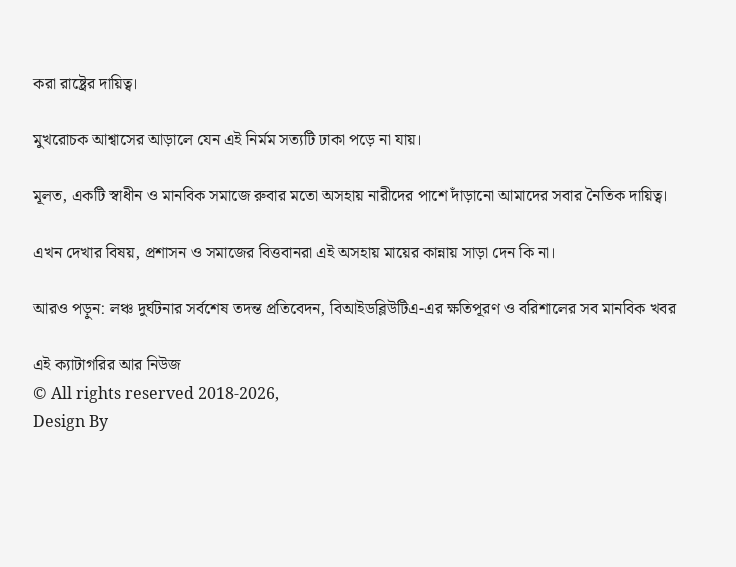করা রাষ্ট্রের দায়িত্ব।

মুখরোচক আশ্বাসের আড়ালে যেন এই নির্মম সত্যটি ঢাকা পড়ে না যায়।

মূলত, একটি স্বাধীন ও মানবিক সমাজে রুবার মতো অসহায় নারীদের পাশে দাঁড়ানো আমাদের সবার নৈতিক দায়িত্ব।

এখন দেখার বিষয়, প্রশাসন ও সমাজের বিত্তবানরা এই অসহায় মায়ের কান্নায় সাড়া দেন কি না।

আরও পড়ুন: লঞ্চ দুর্ঘটনার সর্বশেষ তদন্ত প্রতিবেদন, বিআইডব্লিউটিএ-এর ক্ষতিপূরণ ও বরিশালের সব মানবিক খবর

এই ক্যাটাগরির আর নিউজ
© All rights reserved 2018-2026,
Design By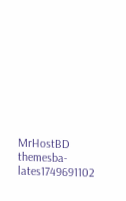MrHostBD
themesba-lates1749691102